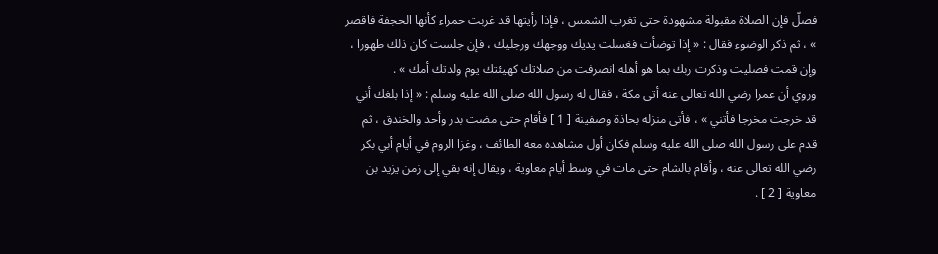فصلّ فإن الصلاة مقبولة مشهودة حتى تغرب الشمس ، فإذا رأيتها قد غربت حمراء كأنها الحجفة فاقصر » ، ثم ذكر الوضوء فقال : « إذا توضأت فغسلت يديك ووجهك ورجليك ، فإن جلست كان ذلك طهورا ، وإن قمت فصليت وذكرت ربك بما هو أهله انصرفت من صلاتك كهيئتك يوم ولدتك أمك » .
وروي أن عمرا رضي الله تعالى عنه أتى مكة ، فقال له رسول الله صلى الله عليه وسلم : « إذا بلغك أني قد خرجت مخرجا فأتني » ، فأتى منزله بحاذة وصفينة [ 1 ] فأقام حتى مضت بدر وأحد والخندق ، ثم قدم على رسول الله صلى الله عليه وسلم فكان أول مشاهده معه الطائف ، وغزا الروم في أيام أبي بكر رضي الله تعالى عنه ، وأقام بالشام حتى مات في وسط أيام معاوية ، ويقال إنه بقي إلى زمن يزيد بن معاوية [ 2 ] .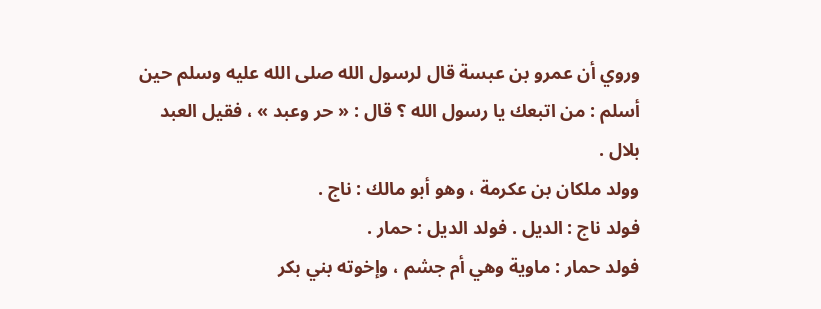وروي أن عمرو بن عبسة قال لرسول الله صلى الله عليه وسلم حين أسلم : من اتبعك يا رسول الله ؟ قال : « حر وعبد » ، فقيل العبد بلال .
وولد ملكان بن عكرمة ، وهو أبو مالك : ناج .
فولد ناج : الديل . فولد الديل : حمار .
فولد حمار : ماوية وهي أم جشم ، وإخوته بني بكر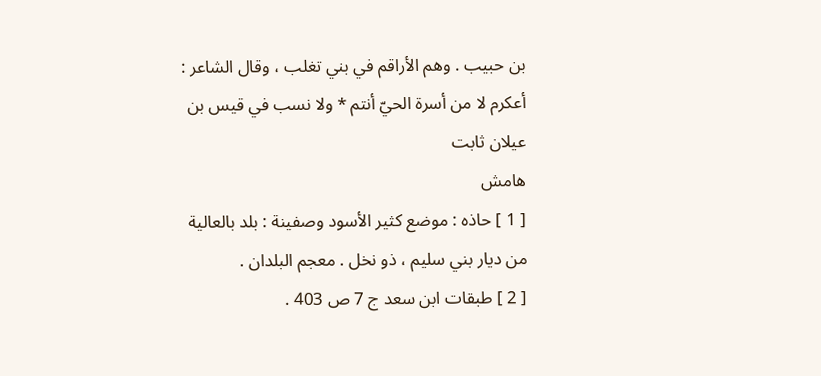بن حبيب . وهم الأراقم في بني تغلب ، وقال الشاعر :
أعكرم لا من أسرة الحيّ أنتم * ولا نسب في قيس بن عيلان ثابت
هامش
[ 1 ] حاذه : موضع كثير الأسود وصفينة : بلد بالعالية من ديار بني سليم ، ذو نخل . معجم البلدان .
[ 2 ] طبقات ابن سعد ج 7 ص 403 .